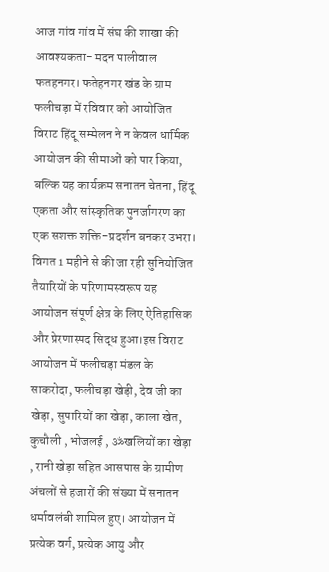आज गांव गांव में संघ की शाखा की आवश्यकता- मदन पालीवाल
फतहनगर। फतेहनगर खंड के ग्राम फलीचड़ा में रविवार को आयोजित विराट हिंदू सम्मेलन ने न केवल धार्मिक आयोजन की सीमाओं को पार किया, बल्कि यह कार्यक्रम सनातन चेतना, हिंदू एकता और सांस्कृतिक पुनर्जागरण का एक सशक्त शक्ति-प्रदर्शन बनकर उभरा। विगत 1 महीने से की जा रही सुनियोजित तैयारियों के परिणामस्वरूप यह आयोजन संपूर्ण क्षेत्र के लिए ऐतिहासिक और प्रेरणास्पद सिद्ध हुआ।इस विराट आयोजन में फलीचड़ा मंडल के साकरोदा, फलीचड़ा खेड़ी, देव जी का खेड़ा, सुपारियों का खेड़ा, काला खेत, कुचौली , भोजलई , ॐखलियों का खेड़ा , रानी खेड़ा सहित आसपास के ग्रामीण अंचलों से हजारों की संख्या में सनातन धर्मावलंबी शामिल हुए। आयोजन में प्रत्येक वर्ग, प्रत्येक आयु और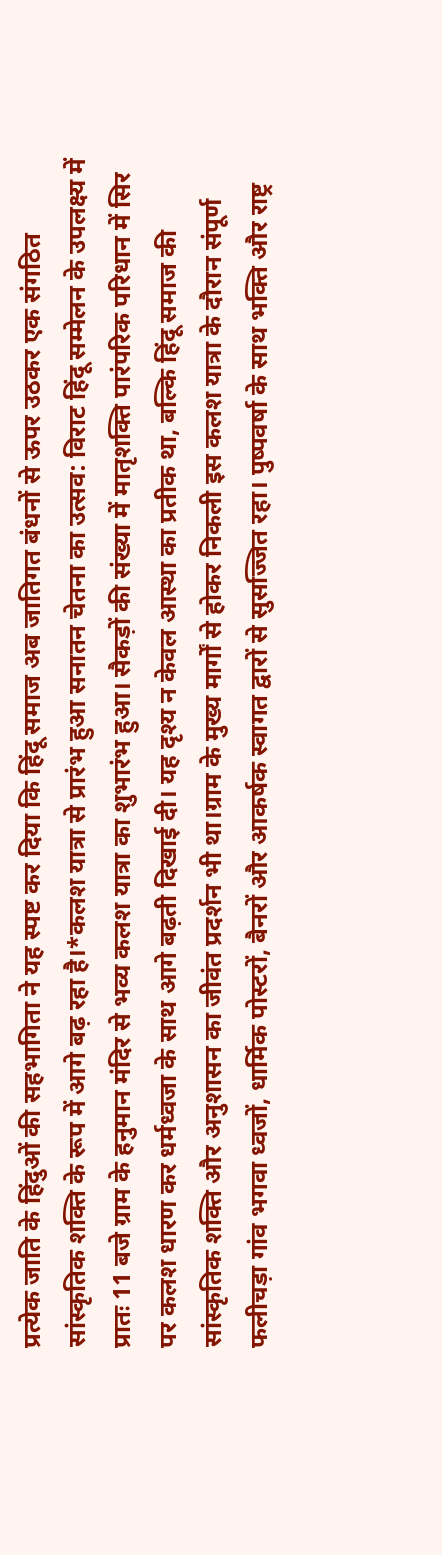प्रत्येक जाति के हिंदुओं की सहभागिता ने यह स्पष्ट कर दिया कि हिंदू समाज अब जातिगत बंधनों से ऊपर उठकर एक संगठित सांस्कृतिक शक्ति के रूप में आगे बढ़ रहा है।*कलश यात्रा से प्रारंभ हुआ सनातन चेतना का उत्सव: विराट हिंदू सम्मेलन के उपलक्ष्य में प्रातः 11 बजे ग्राम के हनुमान मंदिर से भव्य कलश यात्रा का शुभारंभ हुआ। सैकड़ों की संख्या में मातृशक्ति पारंपरिक परिधान में सिर पर कलश धारण कर धर्मध्वजा के साथ आगे बढ़ती दिखाई दी। यह दृश्य न केवल आस्था का प्रतीक था, बल्कि हिंदू समाज की सांस्कृतिक शक्ति और अनुशासन का जीवंत प्रदर्शन भी था।ग्राम के मुख्य मार्गों से होकर निकली इस कलश यात्रा के दौरान संपूर्ण फलीचड़ा गांव भगवा ध्वजों, धार्मिक पोस्टरों, बैनरों और आकर्षक स्वागत द्वारों से सुसज्जित रहा। पुष्पवर्षा के साथ भक्ति और राष्ट्र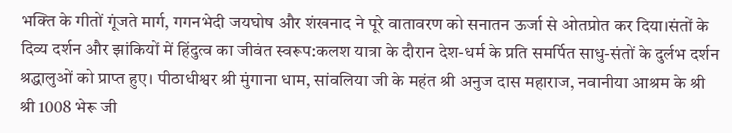भक्ति के गीतों गूंजते मार्ग, गगनभेदी जयघोष और शंखनाद ने पूरे वातावरण को सनातन ऊर्जा से ओतप्रोत कर दिया।संतों के दिव्य दर्शन और झांकियों में हिंदुत्व का जीवंत स्वरूप:कलश यात्रा के दौरान देश-धर्म के प्रति समर्पित साधु-संतों के दुर्लभ दर्शन श्रद्धालुओं को प्राप्त हुए। पीठाधीश्वर श्री मुंगाना धाम, सांवलिया जी के महंत श्री अनुज दास महाराज, नवानीया आश्रम के श्री श्री 1008 भेरू जी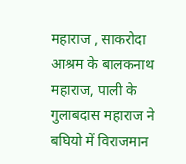महाराज , साकरोदा आश्रम के बालकनाथ महाराज, पाली के गुलाबदास महाराज ने बघियो में विराजमान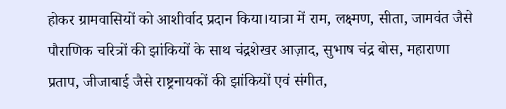होकर ग्रामवासियों को आशीर्वाद प्रदान किया।यात्रा में राम, लक्ष्मण, सीता, जामवंत जैसे पौराणिक चरित्रों की झांकियों के साथ चंद्रशेखर आज़ाद, सुभाष चंद्र बोस, महाराणा प्रताप, जीजाबाई जैसे राष्ट्रनायकों की झांकियों एवं संगीत,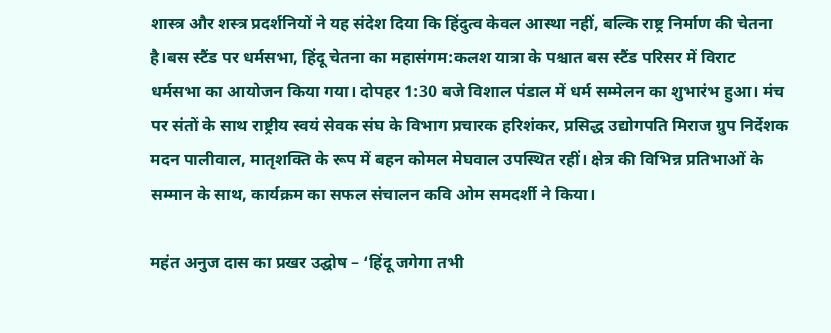शास्त्र और शस्त्र प्रदर्शनियों ने यह संदेश दिया कि हिंदुत्व केवल आस्था नहीं, बल्कि राष्ट्र निर्माण की चेतना है।बस स्टैंड पर धर्मसभा, हिंदू चेतना का महासंगम:कलश यात्रा के पश्चात बस स्टैंड परिसर में विराट धर्मसभा का आयोजन किया गया। दोपहर 1:30 बजे विशाल पंडाल में धर्म सम्मेलन का शुभारंभ हुआ। मंच पर संतों के साथ राष्ट्रीय स्वयं सेवक संघ के विभाग प्रचारक हरिशंकर, प्रसिद्ध उद्योगपति मिराज ग्रुप निर्देशक मदन पालीवाल, मातृशक्ति के रूप में बहन कोमल मेघवाल उपस्थित रहीं। क्षेत्र की विभिन्न प्रतिभाओं के सम्मान के साथ, कार्यक्रम का सफल संचालन कवि ओम समदर्शी ने किया।

महंत अनुज दास का प्रखर उद्घोष – ‘हिंदू जगेगा तभी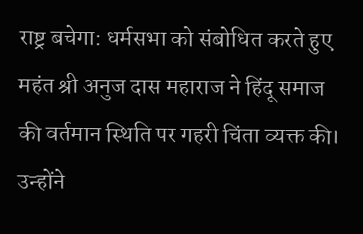राष्ट्र बचेगा: धर्मसभा को संबोधित करते हुए महंत श्री अनुज दास महाराज ने हिंदू समाज की वर्तमान स्थिति पर गहरी चिंता व्यक्त की। उन्होंने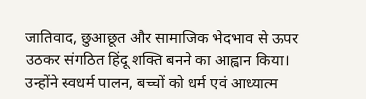जातिवाद, छुआछूत और सामाजिक भेदभाव से ऊपर उठकर संगठित हिंदू शक्ति बनने का आह्वान किया। उन्होंने स्वधर्म पालन, बच्चों को धर्म एवं आध्यात्म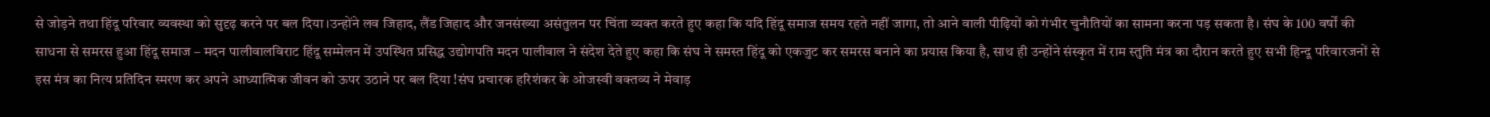से जोड़ने तथा हिंदू परिवार व्यवस्था को सुदृढ़ करने पर बल दिया।उन्होंने लव जिहाद, लैंड जिहाद और जनसंख्या असंतुलन पर चिंता व्यक्त करते हुए कहा कि यदि हिंदू समाज समय रहते नहीं जागा, तो आने वाली पीढ़ियों को गंभीर चुनौतियों का सामना करना पड़ सकता है। संघ के 100 वर्षों की साधना से समरस हुआ हिंदू समाज – मदन पालीवालविराट हिंदू सम्मेलन में उपस्थित प्रसिद्ध उद्योगपति मदन पालीवाल ने संदेश देते हुए कहा कि संघ ने समस्त हिंदू को एकजुट कर समरस बनाने का प्रयास किया है, साथ ही उन्होंने संस्कृत में राम स्तुति मंत्र का दौरान करते हुए सभी हिन्दू परिवारजनों से इस मंत्र का नित्य प्रतिदिन स्मरण कर अपने आध्यात्मिक जीवन को ऊपर उठाने पर बल दिया !संघ प्रचारक हरिशंकर के ओजस्वी वक्तव्य ने मेवाड़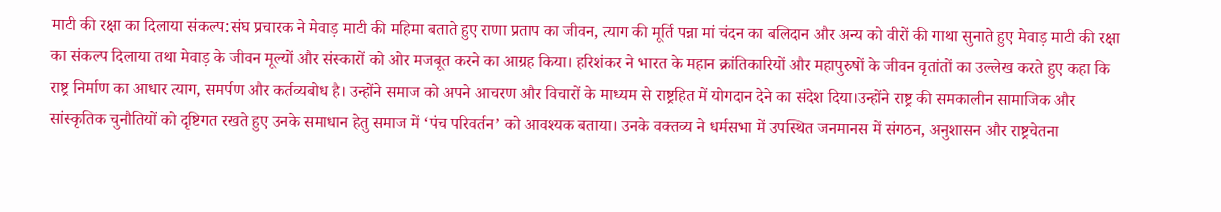माटी की रक्षा का दिलाया संकल्प:संघ प्रचारक ने मेवाड़ माटी की महिमा बताते हुए राणा प्रताप का जीवन, त्याग की मूर्ति पन्ना मां चंदन का बलिदान और अन्य को वीरों की गाथा सुनाते हुए मेवाड़ माटी की रक्षा का संकल्प दिलाया तथा मेवाड़ के जीवन मूल्यों और संस्कारों को ओर मजबूत करने का आग्रह किया। हरिशंकर ने भारत के महान क्रांतिकारियों और महापुरुषों के जीवन वृतांतों का उल्लेख करते हुए कहा कि राष्ट्र निर्माण का आधार त्याग, समर्पण और कर्तव्यबोध है। उन्होंने समाज को अपने आचरण और विचारों के माध्यम से राष्ट्रहित में योगदान देने का संदेश दिया।उन्होंने राष्ट्र की समकालीन सामाजिक और सांस्कृतिक चुनौतियों को दृष्टिगत रखते हुए उनके समाधान हेतु समाज में ‘पंच परिवर्तन’ को आवश्यक बताया। उनके वक्तव्य ने धर्मसभा में उपस्थित जनमानस में संगठन, अनुशासन और राष्ट्रचेतना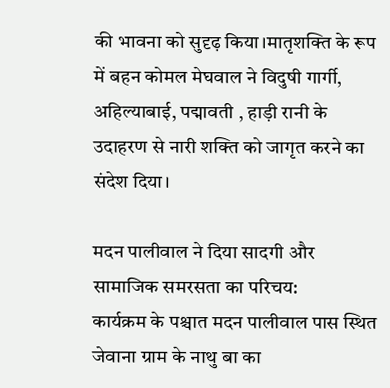की भावना को सुदृढ़ किया।मातृशक्ति के रूप में बहन कोमल मेघवाल ने विदुषी गार्गी, अहिल्याबाई, पद्मावती , हाड़ी रानी के उदाहरण से नारी शक्ति को जागृत करने का संदेश दिया।

मदन पालीवाल ने दिया सादगी और सामाजिक समरसता का परिचय:
कार्यक्रम के पश्चात मदन पालीवाल पास स्थित जेवाना ग्राम के नाथु बा का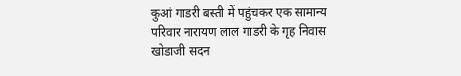कुआं गाडरी बस्ती में पहुंचकर एक सामान्य परिवार नारायण लाल गाडरी के गृह निवास खोडाजी सदन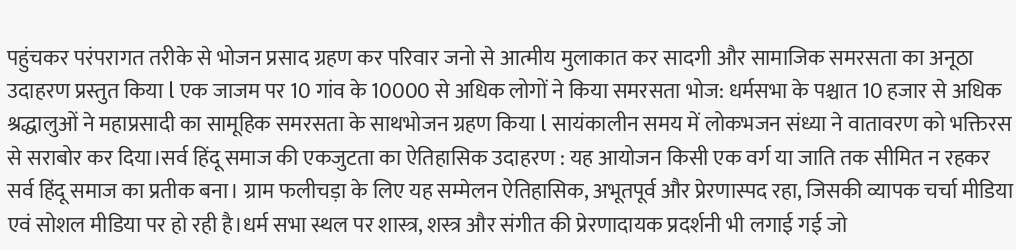पहुंचकर परंपरागत तरीके से भोजन प्रसाद ग्रहण कर परिवार जनो से आत्मीय मुलाकात कर सादगी और सामाजिक समरसता का अनूठा उदाहरण प्रस्तुत किया l एक जाजम पर 10 गांव के 10000 से अधिक लोगों ने किया समरसता भोज: धर्मसभा के पश्चात 10 हजार से अधिक श्रद्धालुओं ने महाप्रसादी का सामूहिक समरसता के साथभोजन ग्रहण किया l सायंकालीन समय में लोकभजन संध्या ने वातावरण को भक्तिरस से सराबोर कर दिया।सर्व हिंदू समाज की एकजुटता का ऐतिहासिक उदाहरण : यह आयोजन किसी एक वर्ग या जाति तक सीमित न रहकर सर्व हिंदू समाज का प्रतीक बना। ग्राम फलीचड़ा के लिए यह सम्मेलन ऐतिहासिक, अभूतपूर्व और प्रेरणास्पद रहा, जिसकी व्यापक चर्चा मीडिया एवं सोशल मीडिया पर हो रही है।धर्म सभा स्थल पर शास्त्र, शस्त्र और संगीत की प्रेरणादायक प्रदर्शनी भी लगाई गई जो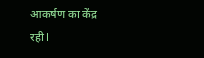आकर्षण का केंद्र रही l